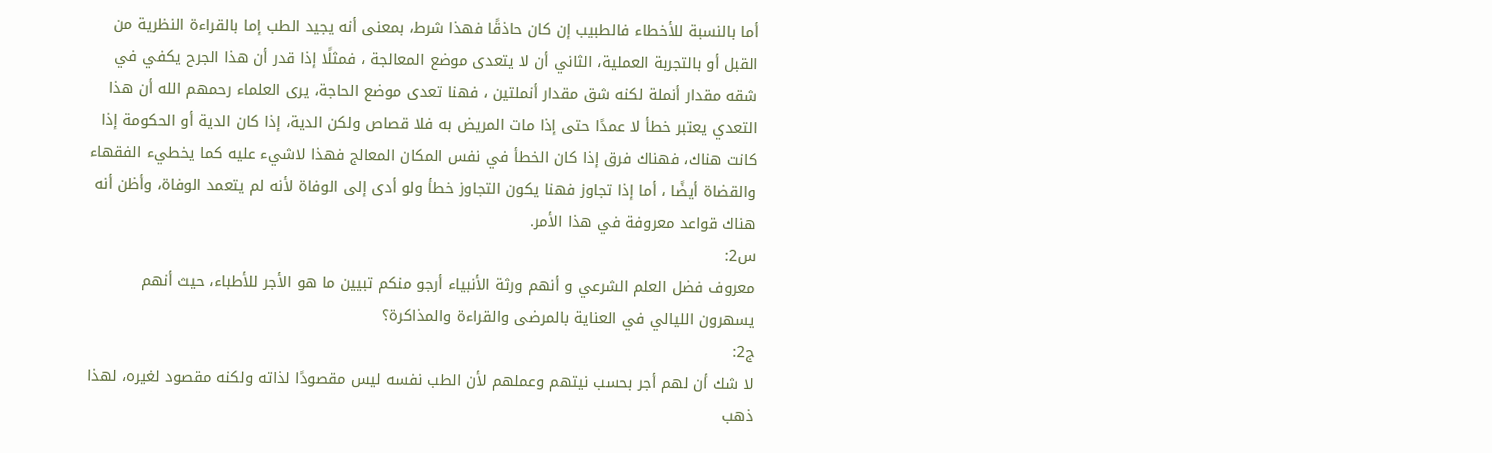أما بالنسبة للأخطاء فالطبيب إن كان حاذقًا فهذا شرط، بمعنى أنه يجيد الطب إما بالقراءة النظرية من القبل أو بالتجربة العملية، الثاني أن لا يتعدى موضع المعالجة ، فمثلًا إذا قدر أن هذا الجرح يكفي في شقه مقدار أنملة لكنه شق مقدار أنملتين ، فهنا تعدى موضع الحاجة، يرى العلماء رحمهم الله أن هذا التعدي يعتبر خطأ لا عمدًا حتى إذا مات المريض به فلا قصاص ولكن الدية، إذا كان الدية أو الحكومة إذا كانت هناك، فهناك فرق إذا كان الخطأ في نفس المكان المعالج فهذا لاشيء عليه كما يخطيء الفقهاء والقضاة أيضًا ، أما إذا تجاوز فهنا يكون التجاوز خطأ ولو أدى إلى الوفاة لأنه لم يتعمد الوفاة، وأظن أنه هناك قواعد معروفة في هذا الأمر.
س2:
معروف فضل العلم الشرعي و أنهم ورثة الأنبياء أرجو منكم تبيين ما هو الأجر للأطباء، حيث أنهم يسهرون الليالي في العناية بالمرضى والقراءة والمذاكرة؟
ج2:
لا شك أن لهم أجر بحسب نيتهم وعملهم لأن الطب نفسه ليس مقصودًا لذاته ولكنه مقصود لغيره، لهذا ذهب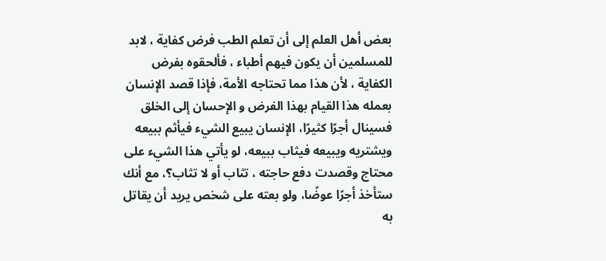بعض أهل العلم إلى أن تعلم الطب فرض كفاية ، لابد للمسلمين أن يكون فيهم أطباء ، فألحقوه بفرض الكفاية ، لأن هذا مما تحتاجه الأمة، فإذا قصد الإنسان بعمله هذا القيام بهذا الفرض و الإحسان إلى الخلق فسينال أجرًا كثيرًا، الإنسان يبيع الشيء فيأثم ببيعه ويشتريه ويبيعه فيثاب ببيعه، لو يأتي هذا الشيء على محتاج وقصدت دفع حاجته ، تثاب أو لا تثاب؟، مع أنك ستأخذ أجرًا عوضًا، ولو بعته على شخص يريد أن يقاتل به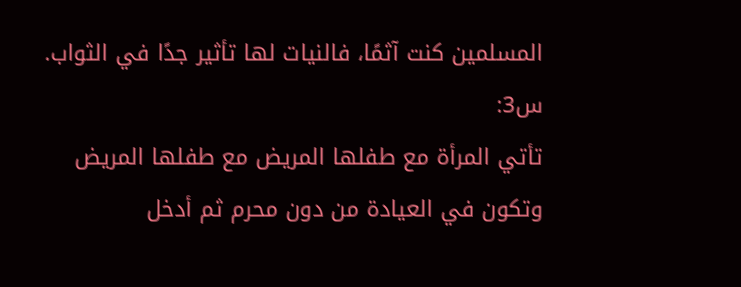المسلمين كنت آثمًا، فالنيات لها تأثير جدًا في الثواب.
س3:
تأتي المرأة مع طفلها المريض مع طفلها المريض وتكون في العيادة من دون محرم ثم أدخل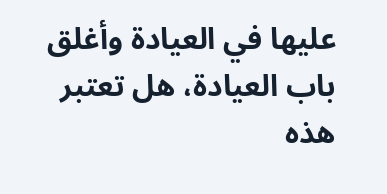عليها في العيادة وأغلق باب العيادة، هل تعتبر هذه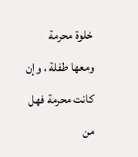خلوة محرمة ومعها طفلة ، وإن كانت محرمة فهل من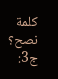كلمة نصح؟
ج3: